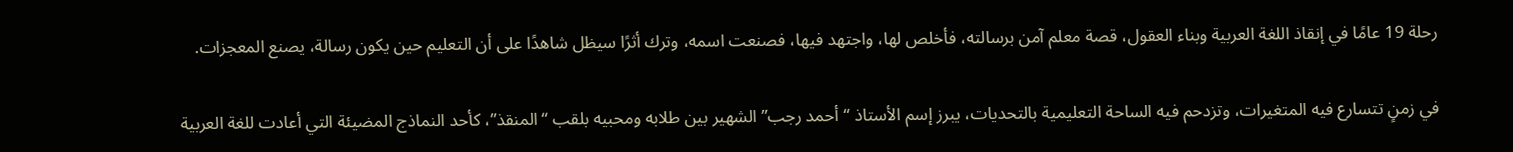رحلة 19 عامًا في إنقاذ اللغة العربية وبناء العقول، قصة معلم آمن برسالته، فأخلص لها، واجتهد فيها، فصنعت اسمه، وترك أثرًا سيظل شاهدًا على أن التعليم حين يكون رسالة، يصنع المعجزات.

في زمنٍ تتسارع فيه المتغيرات، وتزدحم فيه الساحة التعليمية بالتحديات، يبرز إسم الأستاذ “أحمد رجب” الشهير بين طلابه ومحبيه بلقب “المنقذ”، كأحد النماذج المضيئة التي أعادت للغة العربية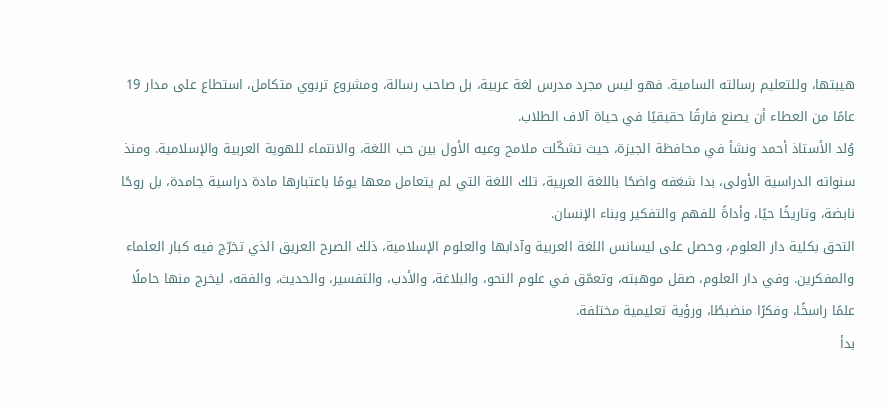هيبتها، وللتعليم رسالته السامية. فهو ليس مجرد مدرس لغة عربية، بل صاحب رسالة، ومشروع تربوي متكامل، استطاع على مدار 19 عامًا من العطاء أن يصنع فارقًا حقيقيًا في حياة آلاف الطلاب.
وُلد الأستاذ أحمد ونشأ في محافظة الجيزة، حيث تشكّلت ملامح وعيه الأول بين حب اللغة، والانتماء للهوية العربية والإسلامية. ومنذ سنواته الدراسية الأولى، بدا شغفه واضحًا باللغة العربية، تلك اللغة التي لم يتعامل معها يومًا باعتبارها مادة دراسية جامدة، بل روحًا نابضة، وتاريخًا حيًا، وأداةً للفهم والتفكير وبناء الإنسان.
التحق بكلية دار العلوم، وحصل على ليسانس اللغة العربية وآدابها والعلوم الإسلامية، ذلك الصرح العريق الذي تخرّج فيه كبار العلماء والمفكرين. وفي دار العلوم، صقل موهبته، وتعمّق في علوم النحو، والبلاغة، والأدب، والتفسير، والحديث، والفقه، ليخرج منها حاملًا علمًا راسخًا، وفكرًا منضبطًا، ورؤية تعليمية مختلفة.
بدأ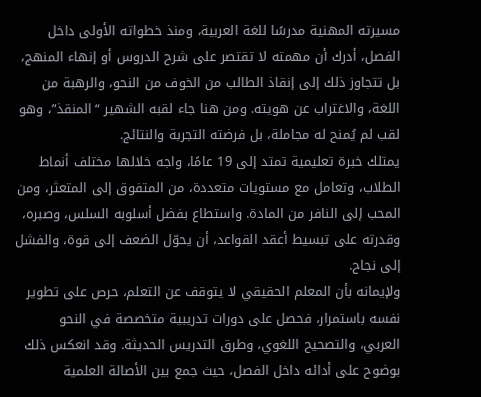مسيرته المهنية مدرسًا للغة العربية، ومنذ خطواته الأولى داخل الفصل، أدرك أن مهمته لا تقتصر على شرح الدروس أو إنهاء المنهج، بل تتجاوز ذلك إلى إنقاذ الطالب من الخوف من النحو، والرهبة من اللغة، والاغتراب عن هويته. ومن هنا جاء لقبه الشهير “المنقذ”، وهو لقب لم يُمنح له مجاملة، بل فرضته التجربة والنتائج.
يمتلك خبرة تعليمية تمتد إلى 19 عامًا، واجه خلالها مختلف أنماط الطلاب، وتعامل مع مستويات متعددة، من المتفوق إلى المتعثر، ومن المحب إلى النافر من المادة. واستطاع بفضل أسلوبه السلس، وصبره، وقدرته على تبسيط أعقد القواعد، أن يحوّل الضعف إلى قوة، والفشل إلى نجاح.
ولإيمانه بأن المعلم الحقيقي لا يتوقف عن التعلم، حرص على تطوير نفسه باستمرار، فحصل على دورات تدريبية متخصصة في النحو العربي، والتصحيح اللغوي، وطرق التدريس الحديثة. وقد انعكس ذلك بوضوح على أدائه داخل الفصل، حيث جمع بين الأصالة العلمية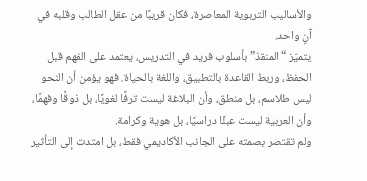والأساليب التربوية المعاصرة، فكان قريبًا من عقل الطالب وقلبه في آنٍ واحد.
يتميّز “المنقذ” بأسلوب فريد في التدريس، يعتمد على الفهم قبل الحفظ، وربط القاعدة بالتطبيق، واللغة بالحياة. فهو يؤمن أن النحو ليس طلاسم، بل منطق، وأن البلاغة ليست ترفًا لغويًا، بل ذوقًا وفهمًا، وأن العربية ليست عبئًا دراسيًا، بل هوية وكرامة.
ولم تقتصر بصمته على الجانب الأكاديمي فقط، بل امتدت إلى التأثير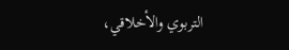التربوي والأخلاقي،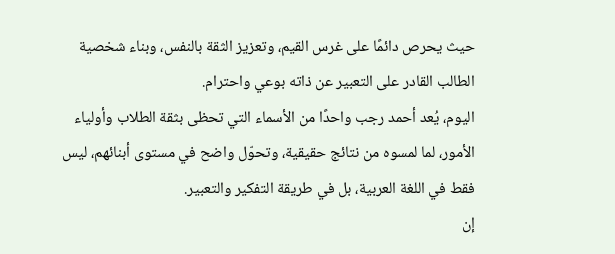حيث يحرص دائمًا على غرس القيم، وتعزيز الثقة بالنفس، وبناء شخصية الطالب القادر على التعبير عن ذاته بوعي واحترام.
اليوم، يُعد أحمد رجب واحدًا من الأسماء التي تحظى بثقة الطلاب وأولياء الأمور، لما لمسوه من نتائج حقيقية، وتحوّل واضح في مستوى أبنائهم، ليس فقط في اللغة العربية، بل في طريقة التفكير والتعبير.
إن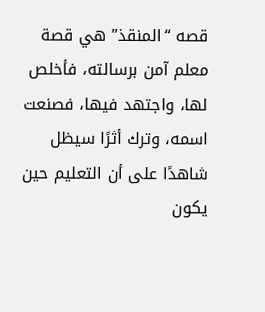قصه “المنقذ” هي قصة معلم آمن برسالته، فأخلص لها، واجتهد فيها، فصنعت اسمه، وترك أثرًا سيظل شاهدًا على أن التعليم حين يكون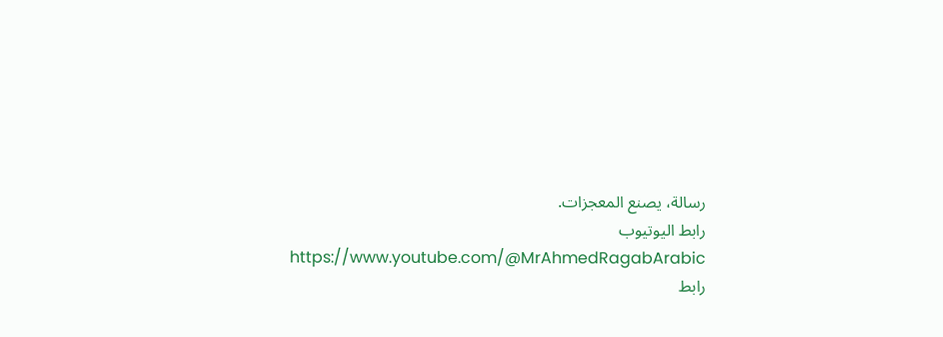رسالة، يصنع المعجزات.
رابط اليوتيوب
https://www.youtube.com/@MrAhmedRagabArabic
رابط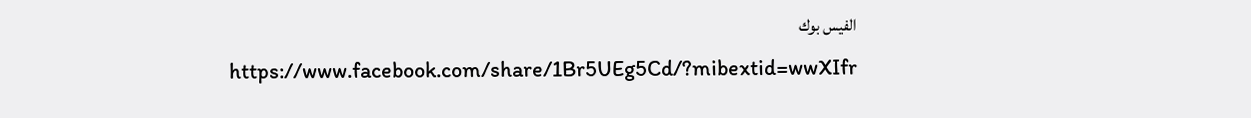الفيس بوك
https://www.facebook.com/share/1Br5UEg5Cd/?mibextid=wwXIfr